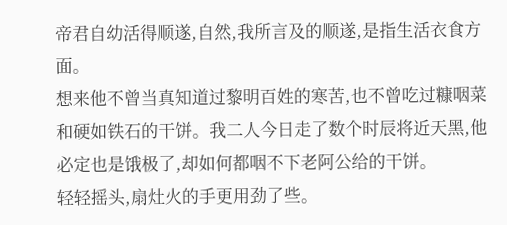帝君自幼活得顺遂,自然,我所言及的顺遂,是指生活衣食方面。
想来他不曾当真知道过黎明百姓的寒苦,也不曾吃过糠咽菜和硬如铁石的干饼。我二人今日走了数个时辰将近天黑,他必定也是饿极了,却如何都咽不下老阿公给的干饼。
轻轻摇头,扇灶火的手更用劲了些。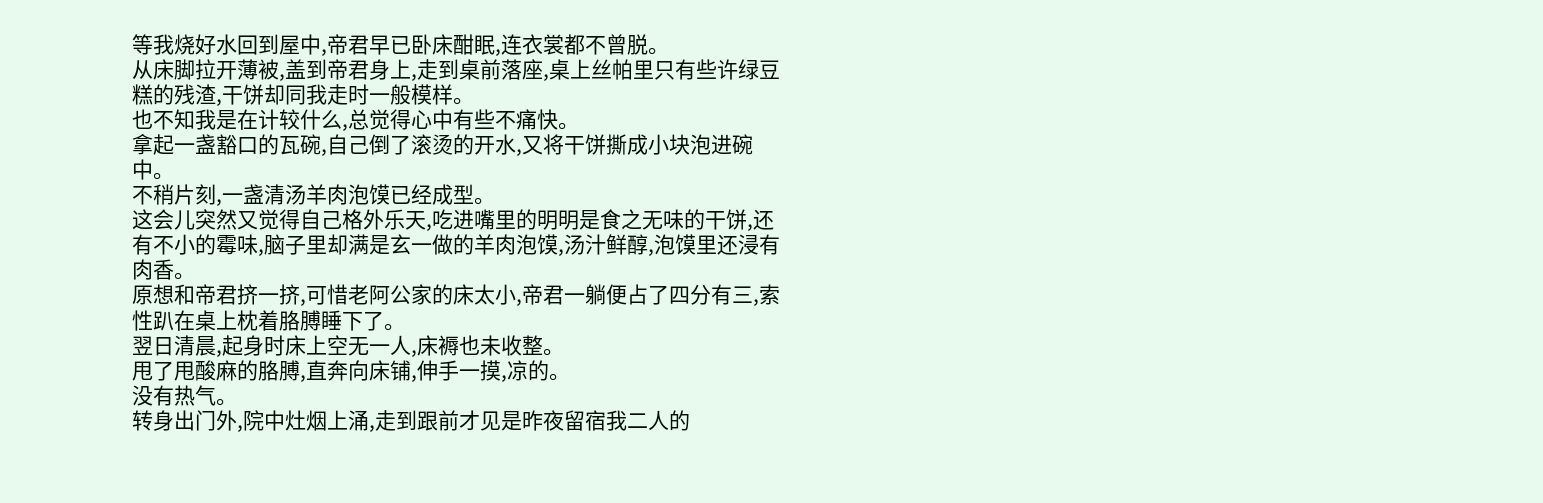等我烧好水回到屋中,帝君早已卧床酣眠,连衣裳都不曾脱。
从床脚拉开薄被,盖到帝君身上,走到桌前落座,桌上丝帕里只有些许绿豆糕的残渣,干饼却同我走时一般模样。
也不知我是在计较什么,总觉得心中有些不痛快。
拿起一盏豁口的瓦碗,自己倒了滚烫的开水,又将干饼撕成小块泡进碗中。
不稍片刻,一盏清汤羊肉泡馍已经成型。
这会儿突然又觉得自己格外乐天,吃进嘴里的明明是食之无味的干饼,还有不小的霉味,脑子里却满是玄一做的羊肉泡馍,汤汁鲜醇,泡馍里还浸有肉香。
原想和帝君挤一挤,可惜老阿公家的床太小,帝君一躺便占了四分有三,索性趴在桌上枕着胳膊睡下了。
翌日清晨,起身时床上空无一人,床褥也未收整。
甩了甩酸麻的胳膊,直奔向床铺,伸手一摸,凉的。
没有热气。
转身出门外,院中灶烟上涌,走到跟前才见是昨夜留宿我二人的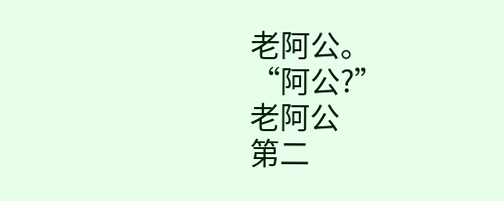老阿公。
“阿公?”
老阿公
第二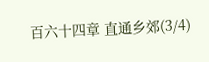百六十四章 直通乡郊(3/4)